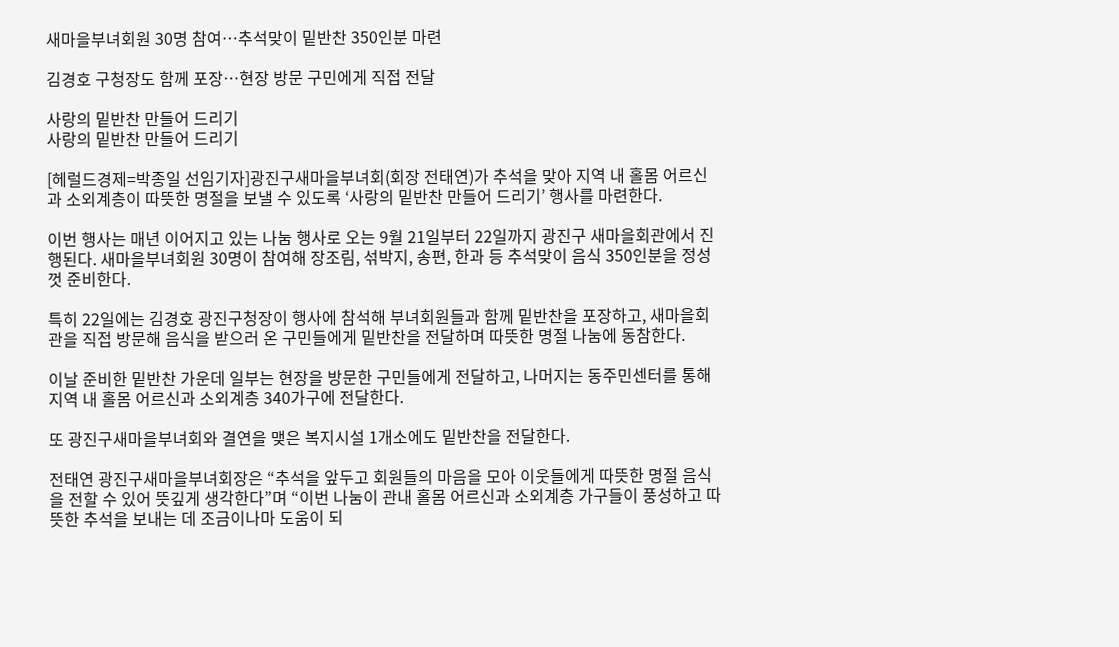새마을부녀회원 30명 참여…추석맞이 밑반찬 350인분 마련

김경호 구청장도 함께 포장…현장 방문 구민에게 직접 전달

사랑의 밑반찬 만들어 드리기
사랑의 밑반찬 만들어 드리기

[헤럴드경제=박종일 선임기자]광진구새마을부녀회(회장 전태연)가 추석을 맞아 지역 내 홀몸 어르신과 소외계층이 따뜻한 명절을 보낼 수 있도록 ‘사랑의 밑반찬 만들어 드리기’ 행사를 마련한다.

이번 행사는 매년 이어지고 있는 나눔 행사로 오는 9월 21일부터 22일까지 광진구 새마을회관에서 진행된다. 새마을부녀회원 30명이 참여해 장조림, 섞박지, 송편, 한과 등 추석맞이 음식 350인분을 정성껏 준비한다.

특히 22일에는 김경호 광진구청장이 행사에 참석해 부녀회원들과 함께 밑반찬을 포장하고, 새마을회관을 직접 방문해 음식을 받으러 온 구민들에게 밑반찬을 전달하며 따뜻한 명절 나눔에 동참한다.

이날 준비한 밑반찬 가운데 일부는 현장을 방문한 구민들에게 전달하고, 나머지는 동주민센터를 통해 지역 내 홀몸 어르신과 소외계층 340가구에 전달한다.

또 광진구새마을부녀회와 결연을 맺은 복지시설 1개소에도 밑반찬을 전달한다.

전태연 광진구새마을부녀회장은 “추석을 앞두고 회원들의 마음을 모아 이웃들에게 따뜻한 명절 음식을 전할 수 있어 뜻깊게 생각한다”며 “이번 나눔이 관내 홀몸 어르신과 소외계층 가구들이 풍성하고 따뜻한 추석을 보내는 데 조금이나마 도움이 되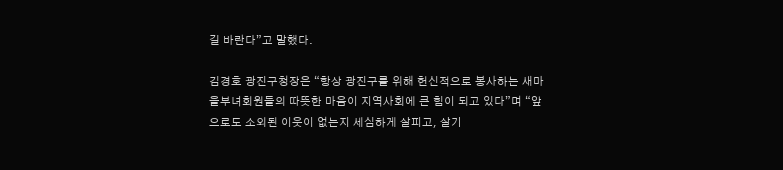길 바란다”고 말했다.

김경호 광진구청장은 “항상 광진구를 위해 헌신적으로 봉사하는 새마을부녀회원들의 따뜻한 마음이 지역사회에 큰 힘이 되고 있다”며 “앞으로도 소외된 이웃이 없는지 세심하게 살피고, 살기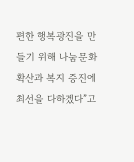편한 행복광진을 만들기 위해 나눔문화 확산과 복지 증진에 최선을 다하겠다”고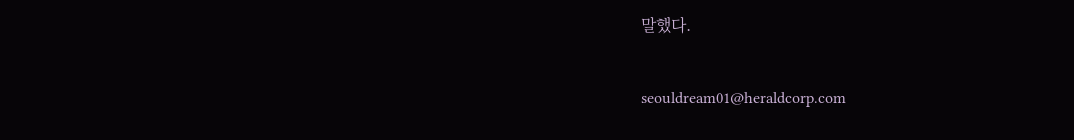말했다.


seouldream01@heraldcorp.com